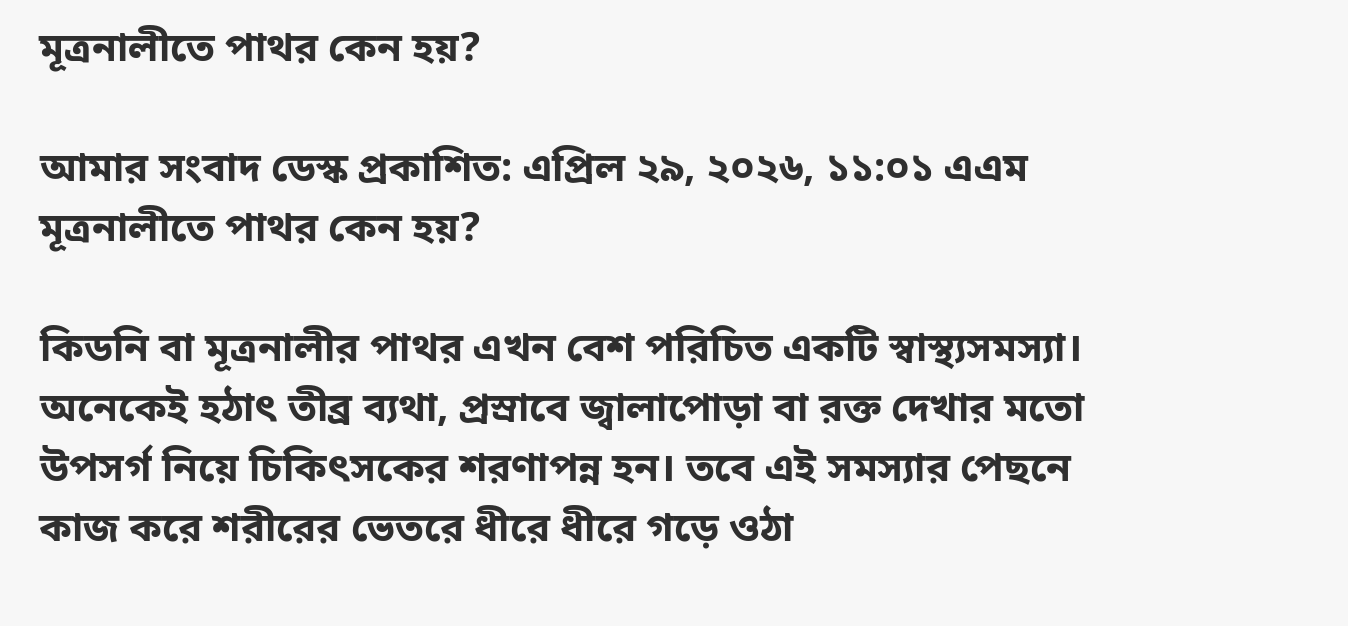মূত্রনালীতে পাথর কেন হয়?

আমার সংবাদ ডেস্ক প্রকাশিত: এপ্রিল ২৯, ২০২৬, ১১:০১ এএম
মূত্রনালীতে পাথর কেন হয়?

কিডনি বা মূত্রনালীর পাথর এখন বেশ পরিচিত একটি স্বাস্থ্যসমস্যা। অনেকেই হঠাৎ তীব্র ব্যথা, প্রস্রাবে জ্বালাপোড়া বা রক্ত দেখার মতো উপসর্গ নিয়ে চিকিৎসকের শরণাপন্ন হন। তবে এই সমস্যার পেছনে কাজ করে শরীরের ভেতরে ধীরে ধীরে গড়ে ওঠা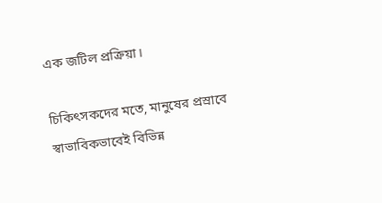এক জটিল প্রক্রিয়া।

চিকিৎসকদের মতে, মানুষের প্রস্রাবে স্বাভাবিকভাবেই বিভিন্ন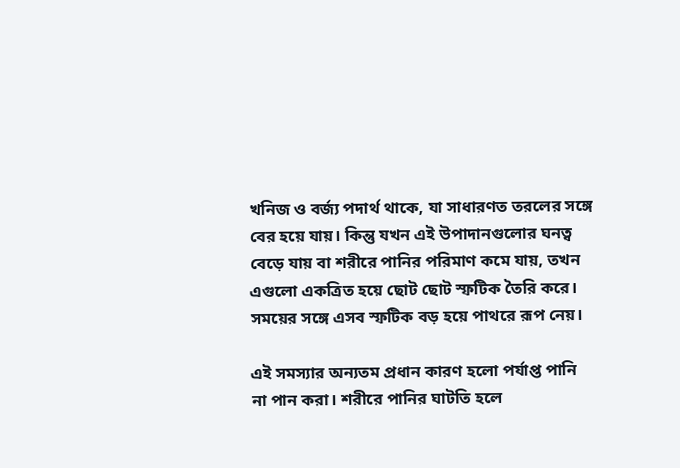খনিজ ও বর্জ্য পদার্থ থাকে, যা সাধারণত তরলের সঙ্গে বের হয়ে যায়। কিন্তু যখন এই উপাদানগুলোর ঘনত্ব বেড়ে যায় বা শরীরে পানির পরিমাণ কমে যায়, তখন এগুলো একত্রিত হয়ে ছোট ছোট স্ফটিক তৈরি করে। সময়ের সঙ্গে এসব স্ফটিক বড় হয়ে পাথরে রূপ নেয়।

এই সমস্যার অন্যতম প্রধান কারণ হলো পর্যাপ্ত পানি না পান করা। শরীরে পানির ঘাটতি হলে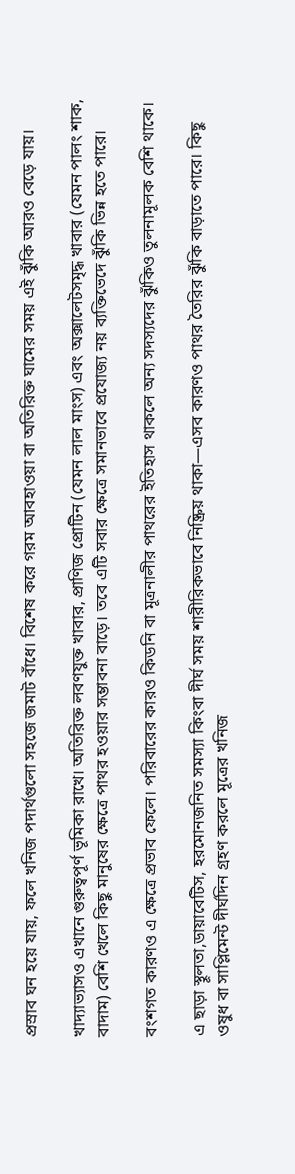প্রস্রাব ঘন হয়ে যায়, ফলে খনিজ পদার্থগুলো সহজে জমাট বাঁধে। বিশেষ করে গরম আবহাওয়া বা অতিরিক্ত ঘামের সময় এই ঝুঁকি আরও বেড়ে যায়।

খাদ্যাভ্যাসও এখানে গুরুত্বপূর্ণ ভূমিকা রাখে। অতিরিক্ত লবণযুক্ত খাবার, প্রাণিজ প্রোটিন (যেমন লাল মাংস) এবং অক্সালেটসমৃদ্ধ খাবার (যেমন পালং শাক, বাদাম) বেশি খেলে কিছু মানুষের ক্ষেত্রে পাথর হওয়ার সম্ভাবনা বাড়ে। তবে এটি সবার ক্ষেত্রে সমানভাবে প্রযোজ্য নয় ব্যক্তিভেদে ঝুঁকি ভিন্ন হতে পারে।

বংশগত কারণও এ ক্ষেত্রে প্রভাব ফেলে। পরিবারের কারও কিডনি বা মূত্রনালীর পাথরের ইতিহাস থাকলে অন্য সদস্যদের ঝুঁকিও তুলনামূলক বেশি থাকে।

এ ছাড়া স্থূলতা,ডায়াবেটিস, হরমোনজনিত সমস্যা কিংবা দীর্ঘ সময় শারীরিকভাবে নিষ্ক্রিয় থাকা—এসব কারণও পাথর তৈরির ঝুঁকি বাড়াতে পারে। কিছু ওষুধ বা সাপ্লিমেন্ট দীর্ঘদিন গ্রহণ করলে মূত্রের খনিজ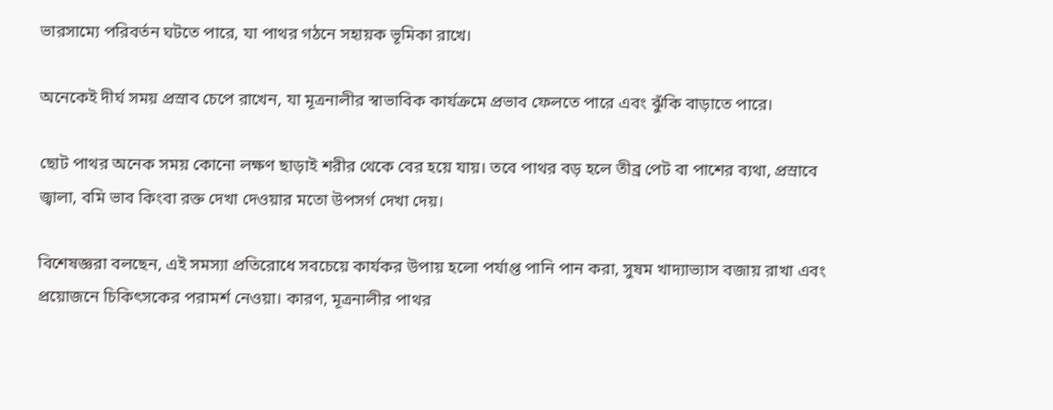ভারসাম্যে পরিবর্তন ঘটতে পারে, যা পাথর গঠনে সহায়ক ভূমিকা রাখে।

অনেকেই দীর্ঘ সময় প্রস্রাব চেপে রাখেন, যা মূত্রনালীর স্বাভাবিক কার্যক্রমে প্রভাব ফেলতে পারে এবং ঝুঁকি বাড়াতে পারে।

ছোট পাথর অনেক সময় কোনো লক্ষণ ছাড়াই শরীর থেকে বের হয়ে যায়। তবে পাথর বড় হলে তীব্র পেট বা পাশের ব্যথা, প্রস্রাবে জ্বালা, বমি ভাব কিংবা রক্ত দেখা দেওয়ার মতো উপসর্গ দেখা দেয়।

বিশেষজ্ঞরা বলছেন, এই সমস্যা প্রতিরোধে সবচেয়ে কার্যকর উপায় হলো পর্যাপ্ত পানি পান করা, সুষম খাদ্যাভ্যাস বজায় রাখা এবং প্রয়োজনে চিকিৎসকের পরামর্শ নেওয়া। কারণ, মূত্রনালীর পাথর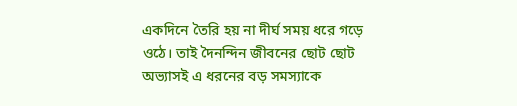একদিনে তৈরি হয় না দীর্ঘ সময় ধরে গড়ে ওঠে। তাই দৈনন্দিন জীবনের ছোট ছোট অভ্যাসই এ ধরনের বড় সমস্যাকে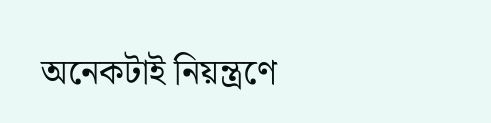অনেকটাই নিয়ন্ত্রণে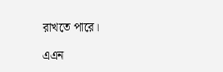রাখতে পারে।

এএন